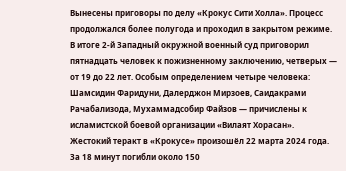Вынесены приговоры по делу «Крокус Сити Холла». Процесс продолжался более полугода и проходил в закрытом режиме. В итоге 2-й Западный окружной военный суд приговорил пятнадцать человек к пожизненному заключению, четверых — от 19 до 22 лет. Особым определением четыре человека: Шамсидин Фаридуни, Далерджон Мирзоев, Саидакрами Рачабализода, Мухаммадсобир Файзов — причислены к исламистской боевой организации «Вилаят Хорасан».
Жестокий теракт в «Крокусе» произошёл 22 марта 2024 года. За 18 минут погибли около 150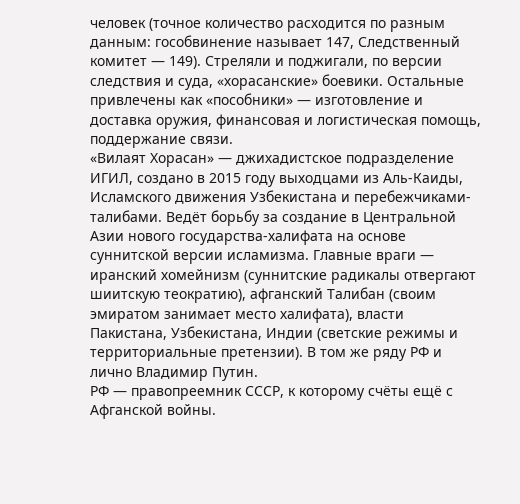человек (точное количество расходится по разным данным: гособвинение называет 147, Следственный комитет — 149). Стреляли и поджигали, по версии следствия и суда, «хорасанские» боевики. Остальные привлечены как «пособники» — изготовление и доставка оружия, финансовая и логистическая помощь, поддержание связи.
«Вилаят Хорасан» — джихадистское подразделение ИГИЛ, создано в 2015 году выходцами из Аль-Каиды, Исламского движения Узбекистана и перебежчиками-талибами. Ведёт борьбу за создание в Центральной Азии нового государства-халифата на основе суннитской версии исламизма. Главные враги — иранский хомейнизм (суннитские радикалы отвергают шиитскую теократию), афганский Талибан (своим эмиратом занимает место халифата), власти Пакистана, Узбекистана, Индии (светские режимы и территориальные претензии). В том же ряду РФ и лично Владимир Путин.
РФ — правопреемник СССР, к которому счёты ещё с Афганской войны.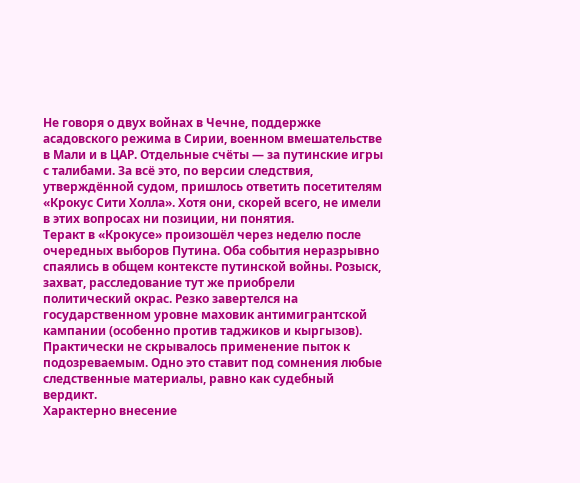Не говоря о двух войнах в Чечне, поддержке асадовского режима в Сирии, военном вмешательстве в Мали и в ЦАР. Отдельные счёты — за путинские игры с талибами. За всё это, по версии следствия, утверждённой судом, пришлось ответить посетителям «Крокус Сити Холла». Хотя они, скорей всего, не имели в этих вопросах ни позиции, ни понятия.
Теракт в «Крокусе» произошёл через неделю после очередных выборов Путина. Оба события неразрывно спаялись в общем контексте путинской войны. Розыск, захват, расследование тут же приобрели политический окрас. Резко завертелся на государственном уровне маховик антимигрантской кампании (особенно против таджиков и кыргызов). Практически не скрывалось применение пыток к подозреваемым. Одно это ставит под сомнения любые следственные материалы, равно как судебный вердикт.
Характерно внесение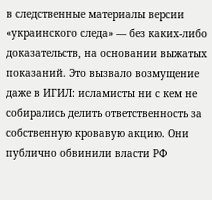в следственные материалы версии «украинского следа» — без каких-либо доказательств, на основании выжатых показаний. Это вызвало возмущение даже в ИГИЛ: исламисты ни с кем не собирались делить ответственность за собственную кровавую акцию. Они публично обвинили власти РФ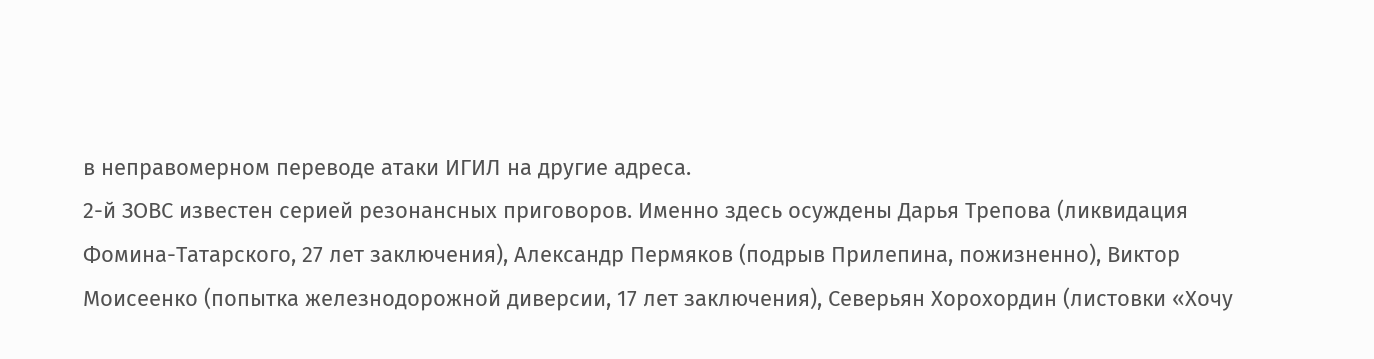в неправомерном переводе атаки ИГИЛ на другие адреса.
2-й ЗОВС известен серией резонансных приговоров. Именно здесь осуждены Дарья Трепова (ликвидация Фомина-Татарского, 27 лет заключения), Александр Пермяков (подрыв Прилепина, пожизненно), Виктор Моисеенко (попытка железнодорожной диверсии, 17 лет заключения), Северьян Хорохордин (листовки «Хочу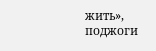жить», поджоги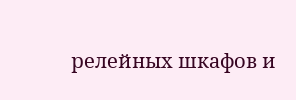релейных шкафов и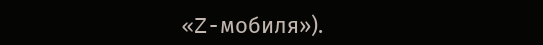«Z-мобиля»).